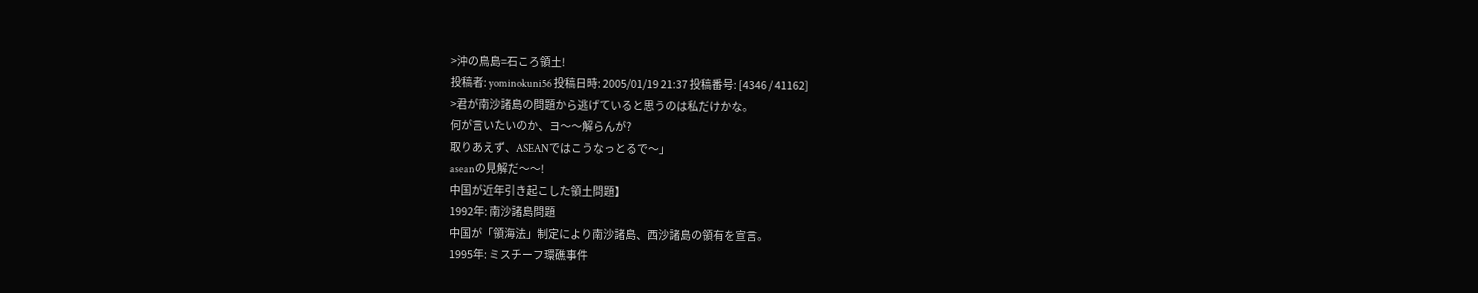>沖の鳥島=石ころ領土!
投稿者: yominokuni56 投稿日時: 2005/01/19 21:37 投稿番号: [4346 / 41162]
>君が南沙諸島の問題から逃げていると思うのは私だけかな。
何が言いたいのか、ヨ〜〜解らんが?
取りあえず、ASEANではこうなっとるで〜」
aseanの見解だ〜〜!
中国が近年引き起こした領土問題】
1992年: 南沙諸島問題
中国が「領海法」制定により南沙諸島、西沙諸島の領有を宣言。
1995年: ミスチーフ環礁事件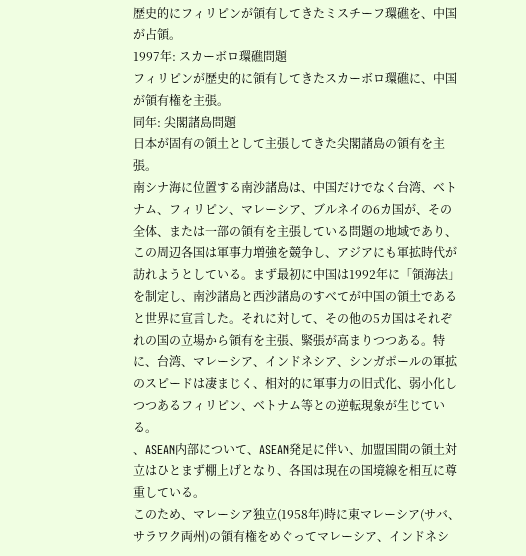歴史的にフィリピンが領有してきたミスチーフ環礁を、中国が占領。
1997年: スカーボロ環礁問題
フィリピンが歴史的に領有してきたスカーボロ環礁に、中国が領有権を主張。
同年: 尖閣諸島問題
日本が固有の領土として主張してきた尖閣諸島の領有を主張。
南シナ海に位置する南沙諸島は、中国だけでなく台湾、ベトナム、フィリピン、マレーシア、ブルネイの6カ国が、その全体、または一部の領有を主張している問題の地域であり、この周辺各国は軍事力増強を競争し、アジアにも軍拡時代が訪れようとしている。まず最初に中国は1992年に「領海法」を制定し、南沙諸島と西沙諸島のすべてが中国の領土であると世界に宣言した。それに対して、その他の5カ国はそれぞれの国の立場から領有を主張、緊張が高まりつつある。特に、台湾、マレーシア、インドネシア、シンガポールの軍拡のスピードは凄まじく、相対的に軍事力の旧式化、弱小化しつつあるフィリピン、ベトナム等との逆転現象が生じている。
、ASEAN内部について、ASEAN発足に伴い、加盟国間の領土対立はひとまず棚上げとなり、各国は現在の国境線を相互に尊重している。
このため、マレーシア独立(1958年)時に東マレーシア(サバ、サラワク両州)の領有権をめぐってマレーシア、インドネシ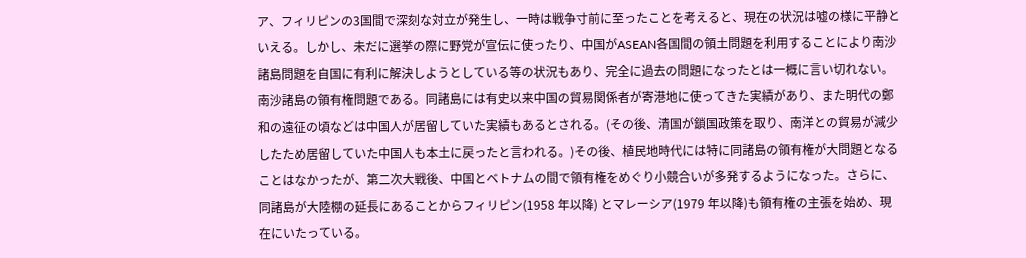ア、フィリピンの3国間で深刻な対立が発生し、一時は戦争寸前に至ったことを考えると、現在の状況は嘘の様に平静といえる。しかし、未だに選挙の際に野党が宣伝に使ったり、中国がASEAN各国間の領土問題を利用することにより南沙諸島問題を自国に有利に解決しようとしている等の状況もあり、完全に過去の問題になったとは一概に言い切れない。
南沙諸島の領有権問題である。同諸島には有史以来中国の貿易関係者が寄港地に使ってきた実績があり、また明代の鄭和の遠征の頃などは中国人が居留していた実績もあるとされる。(その後、清国が鎖国政策を取り、南洋との貿易が減少したため居留していた中国人も本土に戻ったと言われる。)その後、植民地時代には特に同諸島の領有権が大問題となることはなかったが、第二次大戦後、中国とベトナムの間で領有権をめぐり小競合いが多発するようになった。さらに、同諸島が大陸棚の延長にあることからフィリピン(1958 年以降) とマレーシア(1979 年以降)も領有権の主張を始め、現在にいたっている。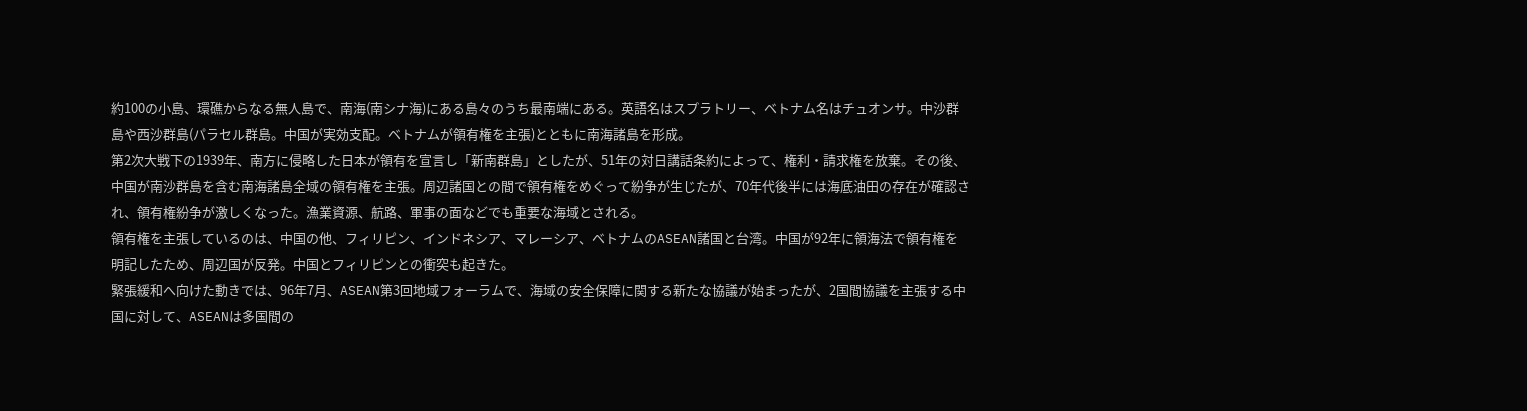約100の小島、環礁からなる無人島で、南海(南シナ海)にある島々のうち最南端にある。英語名はスプラトリー、ベトナム名はチュオンサ。中沙群島や西沙群島(パラセル群島。中国が実効支配。ベトナムが領有権を主張)とともに南海諸島を形成。
第2次大戦下の1939年、南方に侵略した日本が領有を宣言し「新南群島」としたが、51年の対日講話条約によって、権利・請求権を放棄。その後、中国が南沙群島を含む南海諸島全域の領有権を主張。周辺諸国との間で領有権をめぐって紛争が生じたが、70年代後半には海底油田の存在が確認され、領有権紛争が激しくなった。漁業資源、航路、軍事の面などでも重要な海域とされる。
領有権を主張しているのは、中国の他、フィリピン、インドネシア、マレーシア、ベトナムのASEAN諸国と台湾。中国が92年に領海法で領有権を明記したため、周辺国が反発。中国とフィリピンとの衝突も起きた。
緊張緩和へ向けた動きでは、96年7月、ASEAN第3回地域フォーラムで、海域の安全保障に関する新たな協議が始まったが、2国間協議を主張する中国に対して、ASEANは多国間の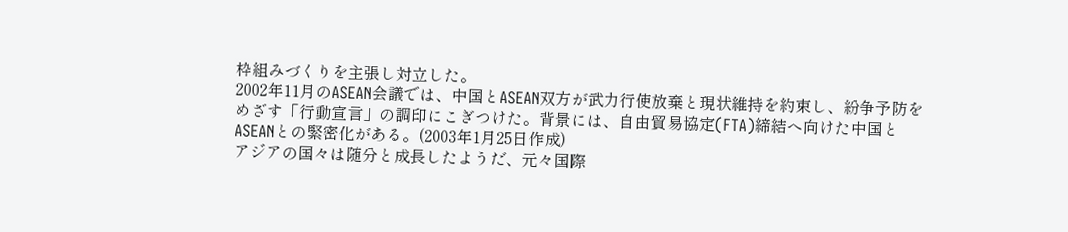枠組みづくりを主張し対立した。
2002年11月のASEAN会議では、中国とASEAN双方が武力行使放棄と現状維持を約束し、紛争予防をめざす「行動宣言」の調印にこぎつけた。背景には、自由貿易協定(FTA)締結へ向けた中国とASEANとの緊密化がある。(2003年1月25日作成)
アジアの国々は随分と成長したようだ、元々国際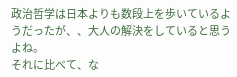政治哲学は日本よりも数段上を歩いているようだったが、、大人の解決をしていると思うよね。
それに比べて、な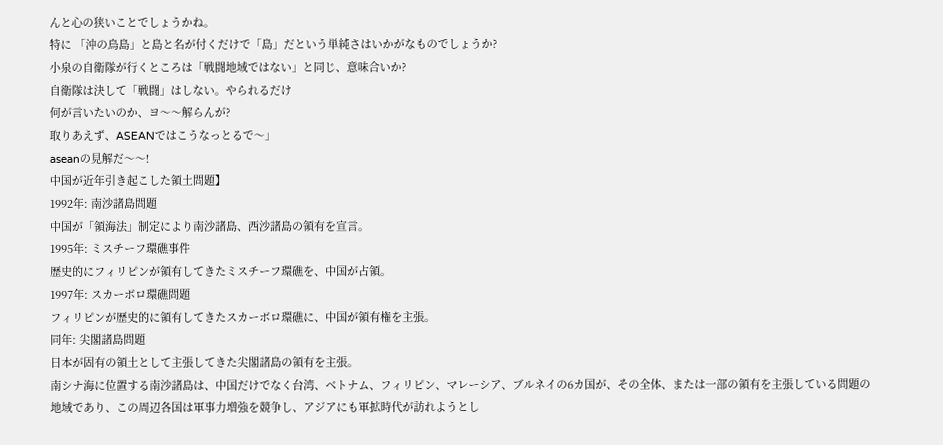んと心の狭いことでしょうかね。
特に 「沖の鳥島」と島と名が付くだけで「島」だという単純さはいかがなものでしょうか?
小泉の自衛隊が行くところは「戦闘地域ではない」と同じ、意味合いか?
自衛隊は決して「戦闘」はしない。やられるだけ
何が言いたいのか、ヨ〜〜解らんが?
取りあえず、ASEANではこうなっとるで〜」
aseanの見解だ〜〜!
中国が近年引き起こした領土問題】
1992年: 南沙諸島問題
中国が「領海法」制定により南沙諸島、西沙諸島の領有を宣言。
1995年: ミスチーフ環礁事件
歴史的にフィリピンが領有してきたミスチーフ環礁を、中国が占領。
1997年: スカーボロ環礁問題
フィリピンが歴史的に領有してきたスカーボロ環礁に、中国が領有権を主張。
同年: 尖閣諸島問題
日本が固有の領土として主張してきた尖閣諸島の領有を主張。
南シナ海に位置する南沙諸島は、中国だけでなく台湾、ベトナム、フィリピン、マレーシア、ブルネイの6カ国が、その全体、または一部の領有を主張している問題の地域であり、この周辺各国は軍事力増強を競争し、アジアにも軍拡時代が訪れようとし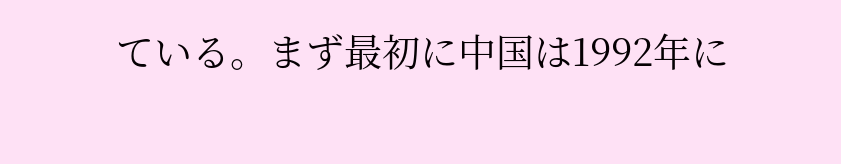ている。まず最初に中国は1992年に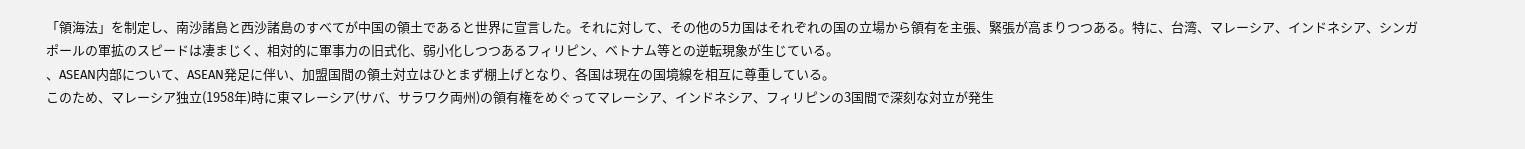「領海法」を制定し、南沙諸島と西沙諸島のすべてが中国の領土であると世界に宣言した。それに対して、その他の5カ国はそれぞれの国の立場から領有を主張、緊張が高まりつつある。特に、台湾、マレーシア、インドネシア、シンガポールの軍拡のスピードは凄まじく、相対的に軍事力の旧式化、弱小化しつつあるフィリピン、ベトナム等との逆転現象が生じている。
、ASEAN内部について、ASEAN発足に伴い、加盟国間の領土対立はひとまず棚上げとなり、各国は現在の国境線を相互に尊重している。
このため、マレーシア独立(1958年)時に東マレーシア(サバ、サラワク両州)の領有権をめぐってマレーシア、インドネシア、フィリピンの3国間で深刻な対立が発生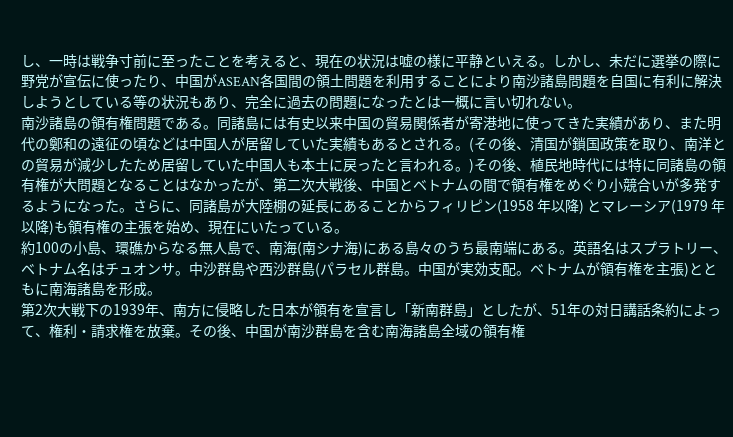し、一時は戦争寸前に至ったことを考えると、現在の状況は嘘の様に平静といえる。しかし、未だに選挙の際に野党が宣伝に使ったり、中国がASEAN各国間の領土問題を利用することにより南沙諸島問題を自国に有利に解決しようとしている等の状況もあり、完全に過去の問題になったとは一概に言い切れない。
南沙諸島の領有権問題である。同諸島には有史以来中国の貿易関係者が寄港地に使ってきた実績があり、また明代の鄭和の遠征の頃などは中国人が居留していた実績もあるとされる。(その後、清国が鎖国政策を取り、南洋との貿易が減少したため居留していた中国人も本土に戻ったと言われる。)その後、植民地時代には特に同諸島の領有権が大問題となることはなかったが、第二次大戦後、中国とベトナムの間で領有権をめぐり小競合いが多発するようになった。さらに、同諸島が大陸棚の延長にあることからフィリピン(1958 年以降) とマレーシア(1979 年以降)も領有権の主張を始め、現在にいたっている。
約100の小島、環礁からなる無人島で、南海(南シナ海)にある島々のうち最南端にある。英語名はスプラトリー、ベトナム名はチュオンサ。中沙群島や西沙群島(パラセル群島。中国が実効支配。ベトナムが領有権を主張)とともに南海諸島を形成。
第2次大戦下の1939年、南方に侵略した日本が領有を宣言し「新南群島」としたが、51年の対日講話条約によって、権利・請求権を放棄。その後、中国が南沙群島を含む南海諸島全域の領有権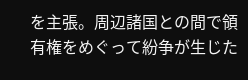を主張。周辺諸国との間で領有権をめぐって紛争が生じた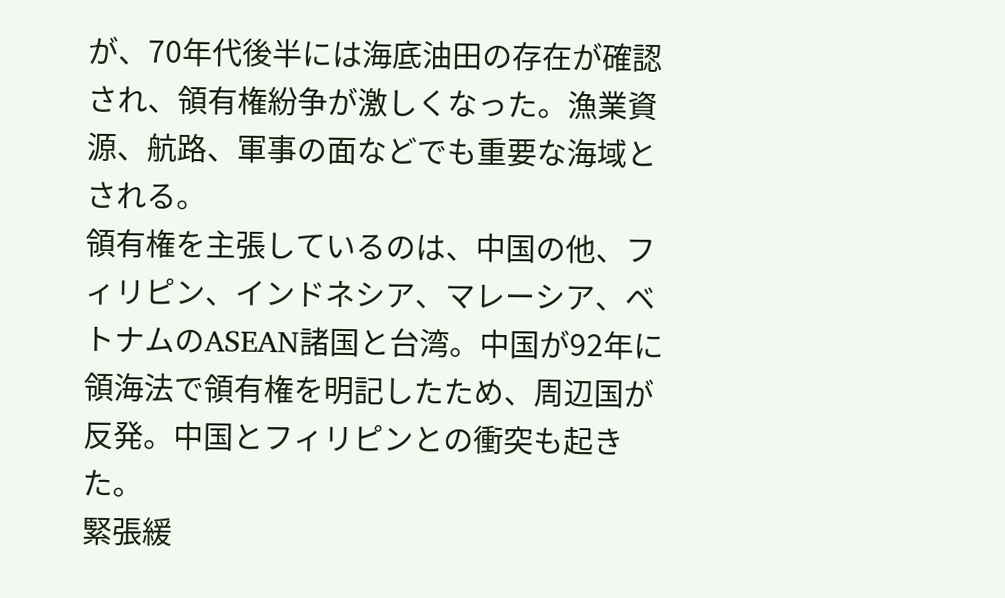が、70年代後半には海底油田の存在が確認され、領有権紛争が激しくなった。漁業資源、航路、軍事の面などでも重要な海域とされる。
領有権を主張しているのは、中国の他、フィリピン、インドネシア、マレーシア、ベトナムのASEAN諸国と台湾。中国が92年に領海法で領有権を明記したため、周辺国が反発。中国とフィリピンとの衝突も起きた。
緊張緩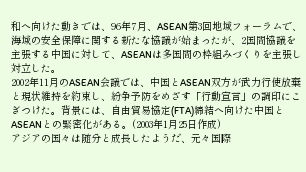和へ向けた動きでは、96年7月、ASEAN第3回地域フォーラムで、海域の安全保障に関する新たな協議が始まったが、2国間協議を主張する中国に対して、ASEANは多国間の枠組みづくりを主張し対立した。
2002年11月のASEAN会議では、中国とASEAN双方が武力行使放棄と現状維持を約束し、紛争予防をめざす「行動宣言」の調印にこぎつけた。背景には、自由貿易協定(FTA)締結へ向けた中国とASEANとの緊密化がある。(2003年1月25日作成)
アジアの国々は随分と成長したようだ、元々国際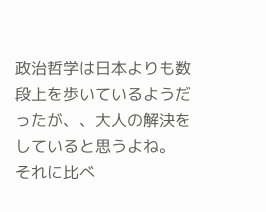政治哲学は日本よりも数段上を歩いているようだったが、、大人の解決をしていると思うよね。
それに比べ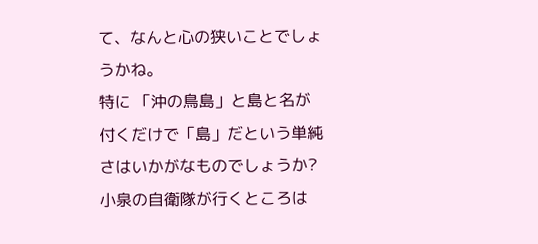て、なんと心の狭いことでしょうかね。
特に 「沖の鳥島」と島と名が付くだけで「島」だという単純さはいかがなものでしょうか?
小泉の自衛隊が行くところは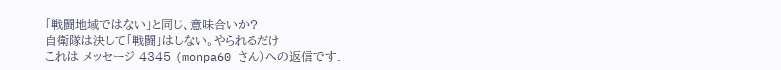「戦闘地域ではない」と同じ、意味合いか?
自衛隊は決して「戦闘」はしない。やられるだけ
これは メッセージ 4345 (monpa60 さん)への返信です.